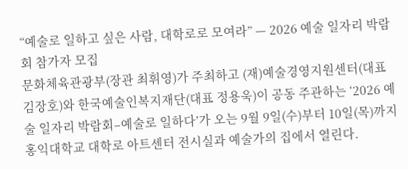“예술로 일하고 싶은 사람, 대학로로 모여라” — 2026 예술 일자리 박람회 참가자 모집
문화체육관광부(장관 최휘영)가 주최하고 (재)예술경영지원센터(대표 김장호)와 한국예술인복지재단(대표 정용욱)이 공동 주관하는 ‘2026 예술 일자리 박람회–예술로 일하다’가 오는 9월 9일(수)부터 10일(목)까지 홍익대학교 대학로 아트센터 전시실과 예술가의 집에서 열린다.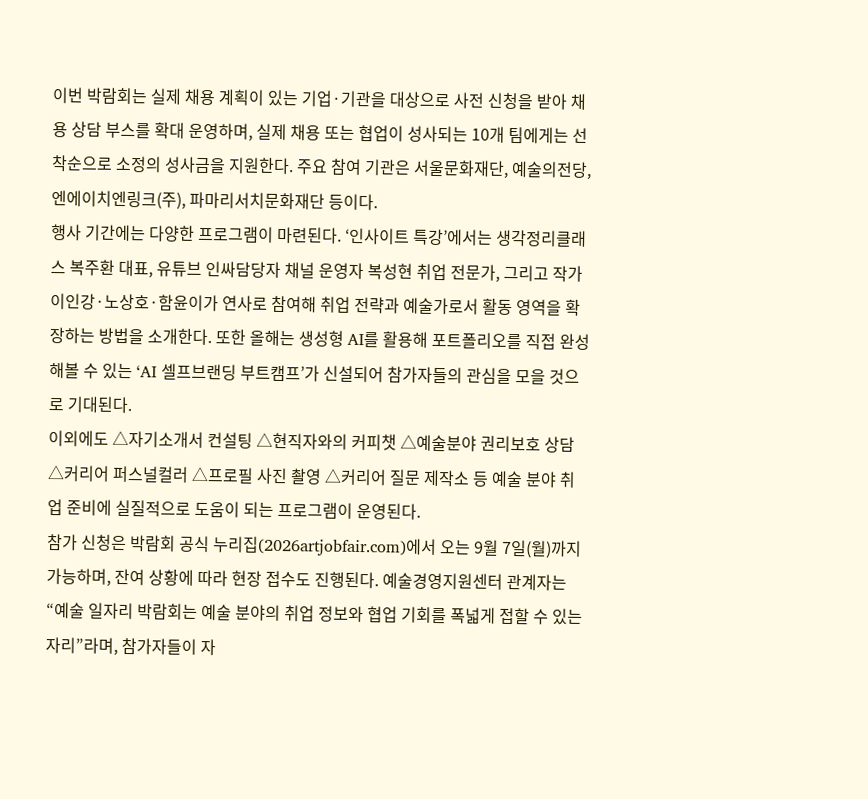이번 박람회는 실제 채용 계획이 있는 기업·기관을 대상으로 사전 신청을 받아 채용 상담 부스를 확대 운영하며, 실제 채용 또는 협업이 성사되는 10개 팀에게는 선착순으로 소정의 성사금을 지원한다. 주요 참여 기관은 서울문화재단, 예술의전당, 엔에이치엔링크(주), 파마리서치문화재단 등이다.
행사 기간에는 다양한 프로그램이 마련된다. ‘인사이트 특강’에서는 생각정리클래스 복주환 대표, 유튜브 인싸담당자 채널 운영자 복성현 취업 전문가, 그리고 작가 이인강·노상호·함윤이가 연사로 참여해 취업 전략과 예술가로서 활동 영역을 확장하는 방법을 소개한다. 또한 올해는 생성형 AI를 활용해 포트폴리오를 직접 완성해볼 수 있는 ‘AI 셀프브랜딩 부트캠프’가 신설되어 참가자들의 관심을 모을 것으로 기대된다.
이외에도 △자기소개서 컨설팅 △현직자와의 커피챗 △예술분야 권리보호 상담 △커리어 퍼스널컬러 △프로필 사진 촬영 △커리어 질문 제작소 등 예술 분야 취업 준비에 실질적으로 도움이 되는 프로그램이 운영된다.
참가 신청은 박람회 공식 누리집(2026artjobfair.com)에서 오는 9월 7일(월)까지 가능하며, 잔여 상황에 따라 현장 접수도 진행된다. 예술경영지원센터 관계자는 “예술 일자리 박람회는 예술 분야의 취업 정보와 협업 기회를 폭넓게 접할 수 있는 자리”라며, 참가자들이 자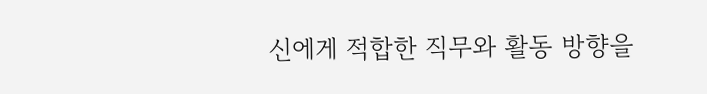신에게 적합한 직무와 활동 방향을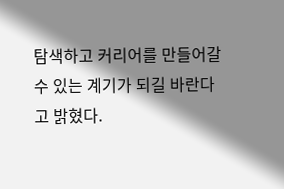탐색하고 커리어를 만들어갈 수 있는 계기가 되길 바란다고 밝혔다.